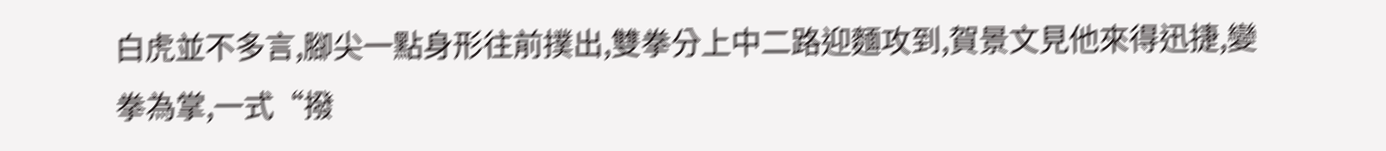白虎並不多言,腳尖一點身形往前撲出,雙拳分上中二路迎麵攻到,賀景文見他來得迅捷,變拳為掌,一式“撥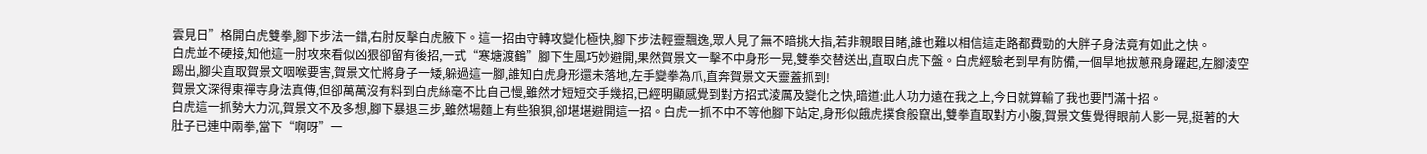雲見日”格開白虎雙拳,腳下步法一錯,右肘反擊白虎腋下。這一招由守轉攻變化極快,腳下步法輕靈飄逸,眾人見了無不暗挑大指,若非親眼目睹,誰也難以相信這走路都費勁的大胖子身法竟有如此之快。
白虎並不硬接,知他這一肘攻來看似凶狠卻留有後招,一式“寒塘渡鶴”腳下生風巧妙避開,果然賀景文一擊不中身形一晃,雙拳交替送出,直取白虎下盤。白虎經驗老到早有防備,一個旱地拔蔥飛身躍起,左腳淩空踢出,腳尖直取賀景文咽喉要害,賀景文忙將身子一矮,躲過這一腳,誰知白虎身形還未落地,左手變拳為爪,直奔賀景文天靈蓋抓到!
賀景文深得東禪寺身法真傳,但卻萬萬沒有料到白虎絲毫不比自己慢,雖然才短短交手幾招,已經明顯感覺到對方招式淩厲及變化之快,暗道:此人功力遠在我之上,今日就算輸了我也要鬥滿十招。
白虎這一抓勢大力沉,賀景文不及多想,腳下暴退三步,雖然場麵上有些狼狽,卻堪堪避開這一招。白虎一抓不中不等他腳下站定,身形似餓虎撲食般竄出,雙拳直取對方小腹,賀景文隻覺得眼前人影一晃,挺著的大肚子已連中兩拳,當下“啊呀”一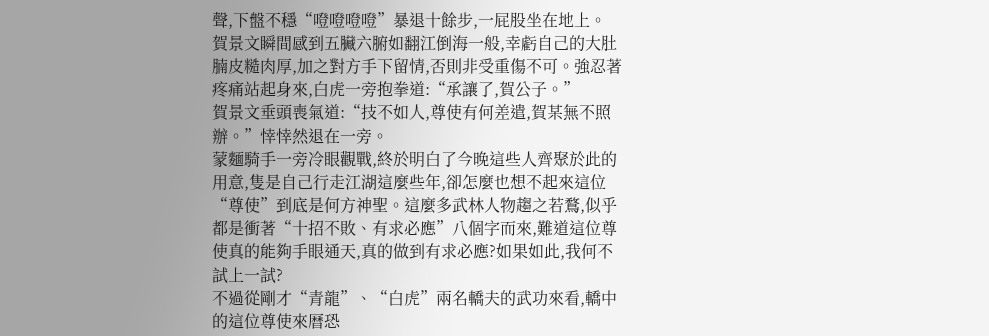聲,下盤不穩“噔噔噔噔”暴退十餘步,一屁股坐在地上。
賀景文瞬間感到五臟六腑如翻江倒海一般,幸虧自己的大肚腩皮糙肉厚,加之對方手下留情,否則非受重傷不可。強忍著疼痛站起身來,白虎一旁抱拳道:“承讓了,賀公子。”
賀景文垂頭喪氣道:“技不如人,尊使有何差遣,賀某無不照辦。”悻悻然退在一旁。
蒙麵騎手一旁冷眼觀戰,終於明白了今晚這些人齊聚於此的用意,隻是自己行走江湖這麼些年,卻怎麼也想不起來這位“尊使”到底是何方神聖。這麼多武林人物趨之若鶩,似乎都是衝著“十招不敗、有求必應”八個字而來,難道這位尊使真的能夠手眼通天,真的做到有求必應?如果如此,我何不試上一試?
不過從剛才“青龍”、“白虎”兩名轎夫的武功來看,轎中的這位尊使來曆恐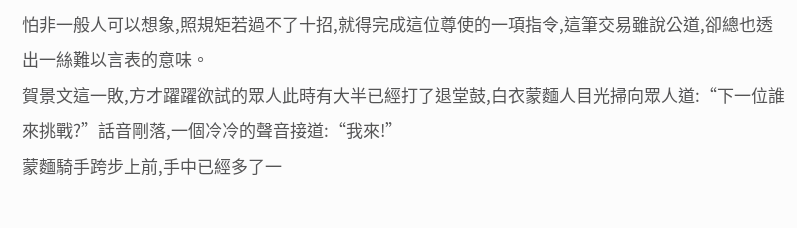怕非一般人可以想象,照規矩若過不了十招,就得完成這位尊使的一項指令,這筆交易雖說公道,卻總也透出一絲難以言表的意味。
賀景文這一敗,方才躍躍欲試的眾人此時有大半已經打了退堂鼓,白衣蒙麵人目光掃向眾人道:“下一位誰來挑戰?”話音剛落,一個冷冷的聲音接道:“我來!”
蒙麵騎手跨步上前,手中已經多了一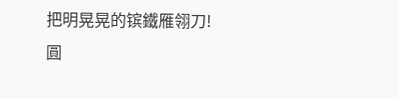把明晃晃的镔鐵雁翎刀!
圓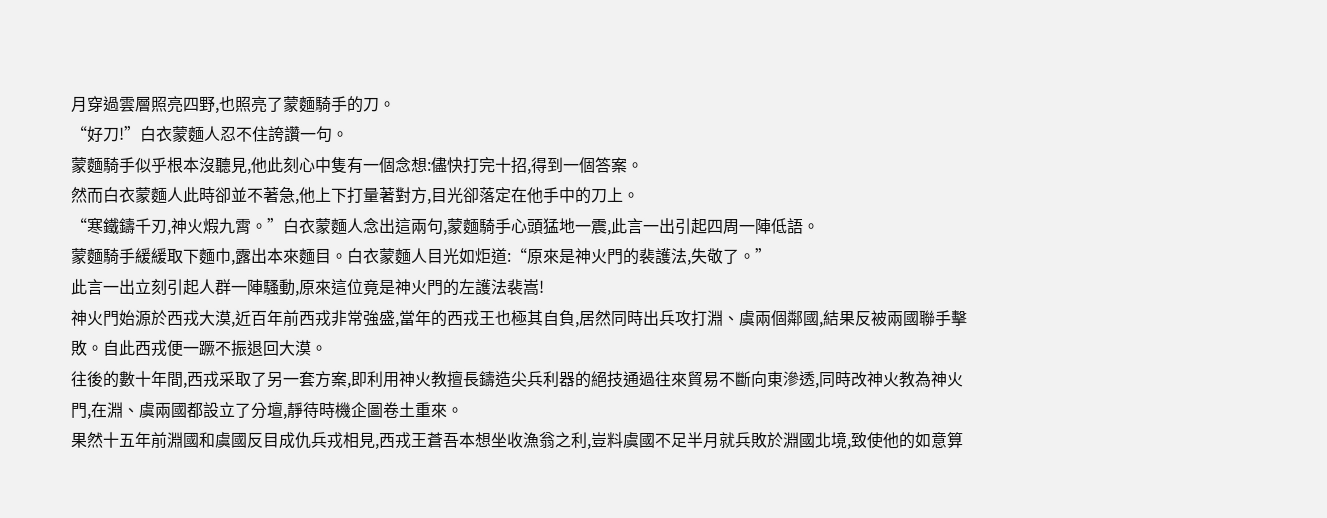月穿過雲層照亮四野,也照亮了蒙麵騎手的刀。
“好刀!”白衣蒙麵人忍不住誇讚一句。
蒙麵騎手似乎根本沒聽見,他此刻心中隻有一個念想:儘快打完十招,得到一個答案。
然而白衣蒙麵人此時卻並不著急,他上下打量著對方,目光卻落定在他手中的刀上。
“寒鐵鑄千刃,神火煆九霄。”白衣蒙麵人念出這兩句,蒙麵騎手心頭猛地一震,此言一出引起四周一陣低語。
蒙麵騎手緩緩取下麵巾,露出本來麵目。白衣蒙麵人目光如炬道:“原來是神火門的裴護法,失敬了。”
此言一出立刻引起人群一陣騷動,原來這位竟是神火門的左護法裴嵩!
神火門始源於西戎大漠,近百年前西戎非常強盛,當年的西戎王也極其自負,居然同時出兵攻打淵、虞兩個鄰國,結果反被兩國聯手擊敗。自此西戎便一蹶不振退回大漠。
往後的數十年間,西戎采取了另一套方案,即利用神火教擅長鑄造尖兵利器的絕技通過往來貿易不斷向東滲透,同時改神火教為神火門,在淵、虞兩國都設立了分壇,靜待時機企圖卷土重來。
果然十五年前淵國和虞國反目成仇兵戎相見,西戎王蒼吾本想坐收漁翁之利,豈料虞國不足半月就兵敗於淵國北境,致使他的如意算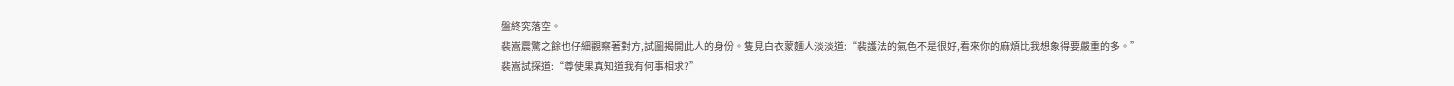盤終究落空。
裴嵩震驚之餘也仔細觀察著對方,試圖揭開此人的身份。隻見白衣蒙麵人淡淡道:“裴護法的氣色不是很好,看來你的麻煩比我想象得要嚴重的多。”
裴嵩試探道:“尊使果真知道我有何事相求?”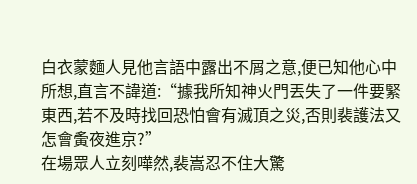白衣蒙麵人見他言語中露出不屑之意,便已知他心中所想,直言不諱道:“據我所知神火門丟失了一件要緊東西,若不及時找回恐怕會有滅頂之災,否則裴護法又怎會夤夜進京?”
在場眾人立刻嘩然,裴嵩忍不住大驚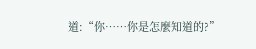道:“你……你是怎麼知道的?”